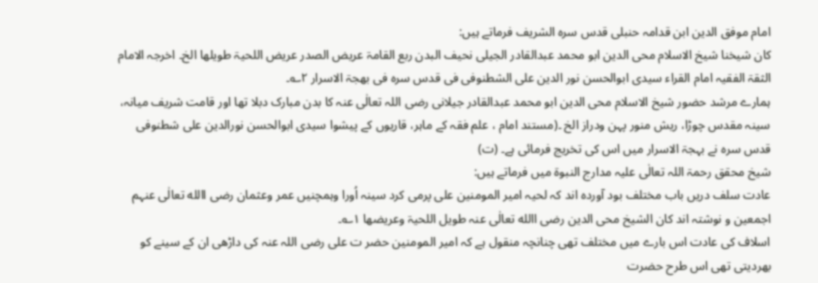امام موفق الدین ابن قدامہ حنبلی قدس سرہ الشریف فرماتے ہیں:
کان شیخنا شیخ الاسلام محی الدین ابو محمد عبدالقادر الجیلی نحیف البدن ربع القامۃ عریض الصدر عریض اللحیۃ طویلھا الخ۔ اخرجہ الامام الثقۃ الفقیہ امام القراء سیدی ابوالحسن نور الدین علی الشطنوفی فی قدس سرہ فی بھجۃ الاسرار ۲؎۔
ہمارے مرشد حضور شیخ الاسلام محی الدین ابو محمد عبدالقادر جیلانی رضی اللہ تعالٰی عنہ کا بدن مبارک دبلا تھا اور قامت شریف میانہ، سینہ مقدس چوڑا، ریش منور پہن ودراز الخ ۔(مستند امام ، علم فقہ کے ماہر، قاریوں کے پیشوا سیدی ابوالحسن نورالدین علی شطنوفی قدس سرہ نے بہجۃ الاسرار میں اس کی تخریج فرمائی ہے۔ (ت)
شیخ محقق رحمۃ اللہ تعالٰی علیہ مدارج النبوۃ میں فرماتے ہیں:
عادت سلف دریں باب مختلف بود آوردہ اند کہ لحیہ امیر المومنین علی پرمی کرد سینہ اُورا وہمچنیں عمر وعثمان رضی االله تعالٰی عنہم اجمعین و نوشتہ اند کان الشیخ محی الدین رضی االله تعالٰی عنہ طویل اللحیۃ وعریضھا ۱؎۔
اسلاف کی عادت اس بارے میں مختلف تھی چنانچہ منقول ہے کہ امیر المومنین حضر ت علی رضی اللہ عنہ کی داڑھی ان کے سینے کو بھردیتی تھی اس طرح حضرت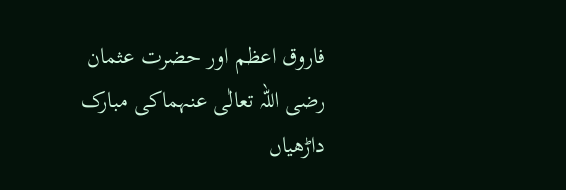فاروق اعظم اور حضرت عثمان رضی اللہ تعالٰی عنہماکی مبارک داڑھیاں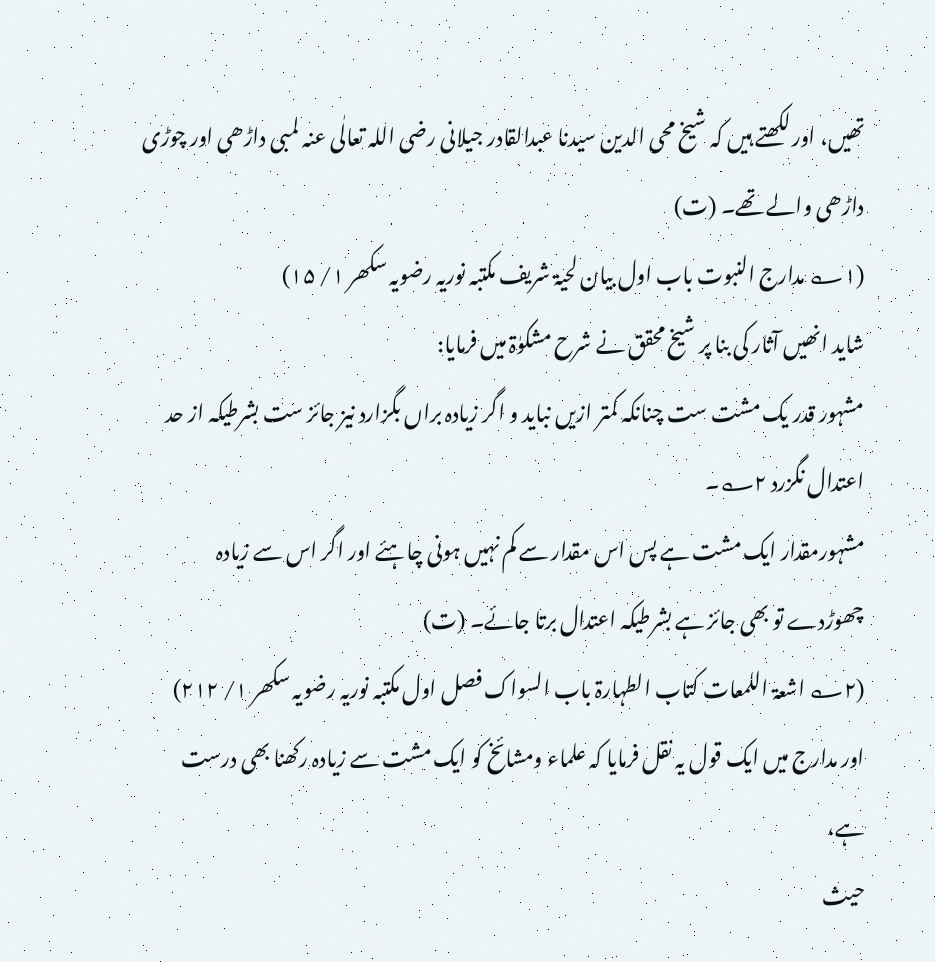تھیں، اور لکھتے ہیں کہ شیخ محی الدین سیدنا عبدالقادر جیلانی رضی اللہ تعالٰی عنہ لمبی داڑھی اور چوڑی داڑھی والے تھے۔ (ت)
(۱؎ مدارج النبوت باب اول بیان لحیۃ شریف مکتبہ نوریہ رضویہ سکھر ۱/ ۱۵)
شاید انھیں آثار کی بنا پر شیخ محقق نے شرح مشکوٰۃ میں فرمایا:
مشہور قدر یک مشت ست چنانکہ کمتر ازیں نباید و اگر زیادہ براں بگزارد نیز جائز ست بشرطیکہ از حد اعتدال نگزرد ۲؎۔
مشہورمقدار ایک مشت ہے پس اس مقدار سے کم نہیں ہونی چاہئے اور اگر اس سے زیادہ چھوڑدے تو بھی جائز ہے بشرطیکہ اعتدال برتا جائے۔ (ت)
(۲؎ اشعۃ اللمعات کتاب الطہارۃ باب السواک فصل اول مکتبہ نوریہ رضویہ سکھر ۱/ ۲۱۲)
اور مدارج میں ایک قول یہ نقل فرمایا کہ علماء ومشائخ کو ایک مشت سے زیادہ رکھنا بھی درست ہے،
حیث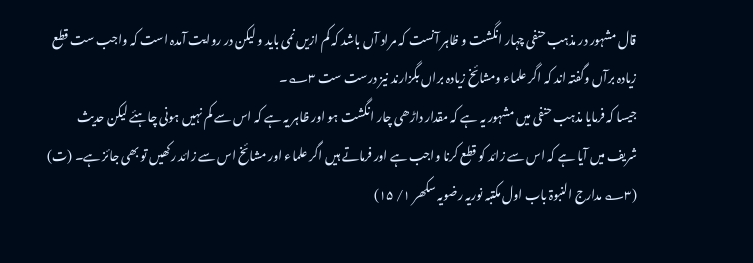قال مشہور در مذہب حنفی چہار انگشت و ظاہر آنست کہ مراد آں باشد کہ کم ازیں نمی باید و لیکن در روایت آمدہ است کہ واجب ست قطع زیادہ برآں وگفتہ اند کہ اگر علماء ومشائخ زیادہ براں بگزارند نیز درست ست ۳؎۔
جیسا کہ فرمایا مذہب حنفی میں مشہور یہ ہے کہ مقدار داڑھی چار انگشت ہو اور ظاہر یہ ہے کہ اس سے کم نہیں ہونی چاہئے لیکن حدیث شریف میں آیا ہے کہ اس سے زائد کو قطع کرنا واجب ہے اور فرماتے ہیں اگر علماء اور مشائخ اس سے زائد رکھیں تو بھی جائز ہے۔ (ت)
(۳؎ مدارج النبوۃ باب اول مکتبہ نوریہ رضویہ سکھر ۱/ ۱۵)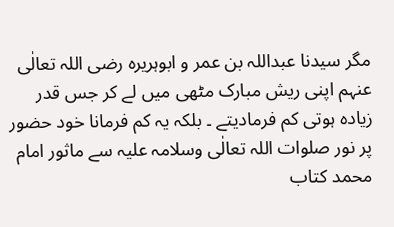مگر سیدنا عبداللہ بن عمر و ابوہریرہ رضی اللہ تعالٰی عنہم اپنی ریش مبارک مٹھی میں لے کر جس قدر زیادہ ہوتی کم فرمادیتے ۔ بلکہ یہ کم فرمانا خود حضور پر نور صلوات اللہ تعالٰی وسلامہ علیہ سے ماثور امام محمد کتاب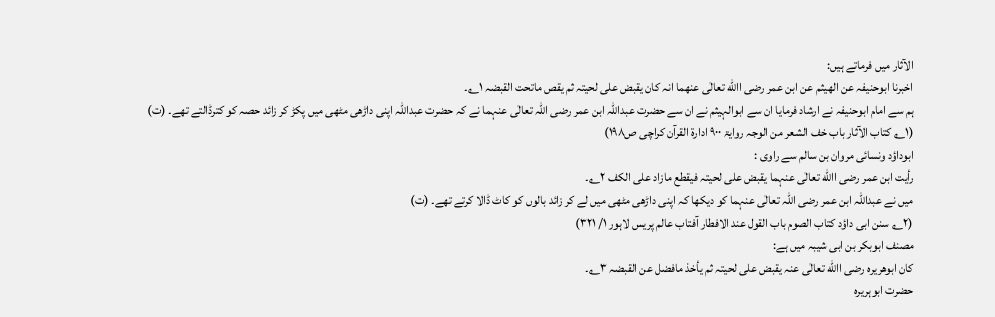الآثار میں فرماتے ہیں:
اخبرنا ابوحنیفہ عن الھیثم عن ابن عمر رضی االله تعالٰی عنھما انہ کان یقبض علی لحیتہ ثم یقص ماتحت القبضہ ۱؎۔
ہم سے امام ابوحنیفہ نے ارشاد فرمایا ان سے ابوالہیثم نے ان سے حضرت عبداللہ ابن عمر رضی اللہ تعالٰی عنہما نے کہ حضرت عبداللہ اپنی داڑھی مٹھی میں پکڑ کر زائد حصہ کو کترڈالتے تھے۔ (ت)
(۱؎ کتاب الآثار باب خف الشعر من الوجہ روایۃ ۹۰۰ ادارۃ القرآن کراچی ص۱۹۸)
ابوداؤد ونسائی مروان بن سالم سے راوی :
رأیت ابن عمر رضی االله تعالٰی عنہما یقبض علی لحیتہ فیقطع مازاد علی الکف ۲؎۔
میں نے عبداللہ ابن عمر رضی اللہ تعالٰی عنہما کو دیکھا کہ اپنی داڑھی مٹھی میں لے کر زائد بالوں کو کاٹ ڈالا کرتے تھے۔ (ت)
(۲؎ سنن ابی داؤد کتاب الصوم باب القول عند الافطار آفتاب عالم پریس لاہور ۱/ ۳۲۱)
مصنف ابوبکر بن ابی شیبہ میں ہے:
کان ابوھریرہ رضی االله تعالٰی عنہ یقبض علی لحیتہ ثم یأخذ مافضل عن القبضہ ۳؎۔
حضرت ابوہریرہ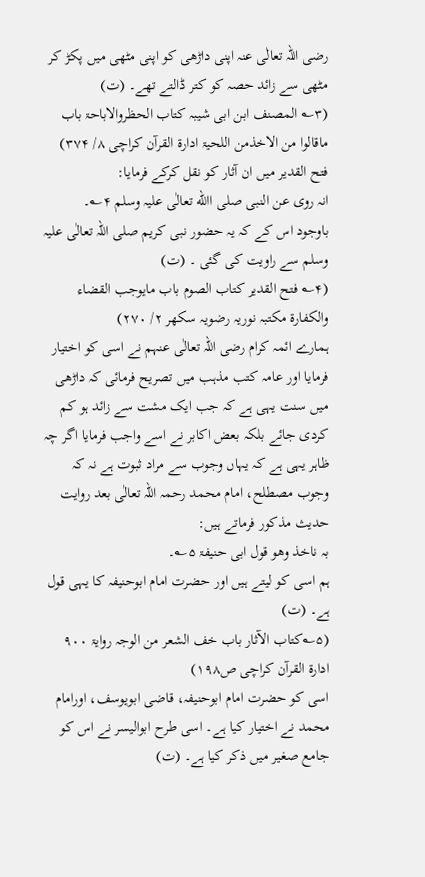رضی اللہ تعالٰی عنہ اپنی داڑھی کو اپنی مٹھی میں پکڑ کر مٹھی سے زائد حصہ کو کتر ڈالتے تھے۔ (ت)
(۳؎ المصنف ابن ابی شیبہ کتاب الحظروالاباحۃ باب ماقالوا من الاخذمن اللحیۃ ادارۃ القرآن کراچی ۸/ ۳۷۴)
فتح القدیر میں ان آثار کو نقل کرکے فرمایا:
انہ روی عن النبی صلی االله تعالٰی علیہ وسلم ۴؎۔
باوجود اس کے کہ یہ حضور نبی کریم صلی اللہ تعالٰی علیہ وسلم سے راویت کی گئی ۔ (ت)
(۴؎ فتح القدیر کتاب الصوم باب مایوجب القضاء والکفارۃ مکتبہ نوریہ رضویہ سکھر ۲/ ۲۷۰)
ہمارے ائمہ کرام رضی اللہ تعالٰی عنہم نے اسی کو اختیار فرمایا اور عامہ کتب مذہب میں تصریح فرمائی کہ داڑھی میں سنت یہی ہے کہ جب ایک مشت سے زائد ہو کم کردی جائے بلکہ بعض اکابر نے اسے واجب فرمایا اگر چہ ظاہر یہی ہے کہ یہاں وجوب سے مراد ثبوت ہے نہ کہ وجوب مصطلح، امام محمد رحمہ اللہ تعالٰی بعد روایت حدیث مذکور فرماتے ہیں:
بہ ناخذ وھو قول ابی حنیفۃ ۵؎۔
ہم اسی کو لیتے ہیں اور حضرت امام ابوحنیفہ کا یہی قول ہے۔ (ت)
(۵؎کتاب الآثار باب خف الشعر من الوجہ روایۃ ۹۰۰ ادارۃ القرآن کراچی ص۱۹۸)
اسی کو حضرت امام ابوحنیفہ، قاضی ابویوسف، اورامام محمد نے اختیار کیا ہے۔ اسی طرح ابوالیسر نے اس کو جامع صغیر میں ذکر کیا ہے۔ (ت)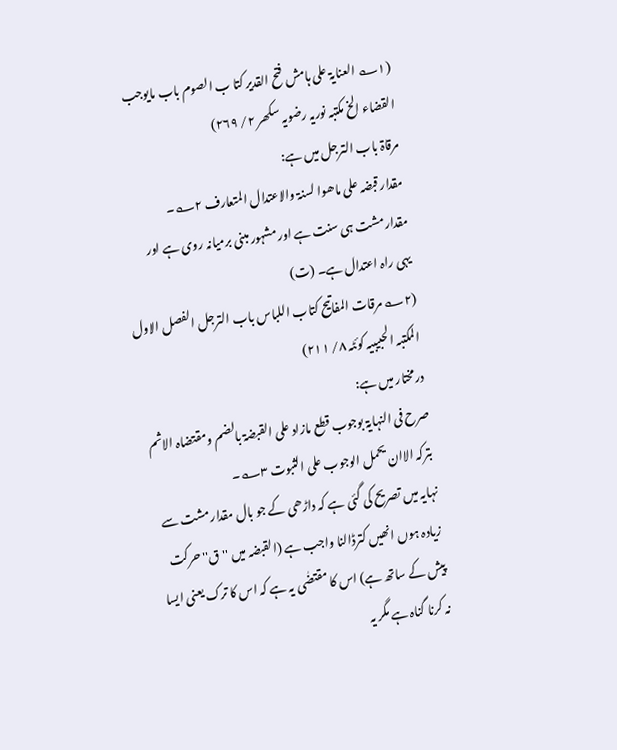(۱؎ العنایۃ علی ہامش فتح القدیر کتا ب الصوم باب مایوجب القضاء الخ مکتبہ نوریہ رضویہ سکھر ۲/ ۲۶۹)
مرقاۃ باب الترجل میں ہے:
مقدار قبضہ علی ماھوا لسنۃ والاعتدال المتعارف ۲؎۔
مقدار مشت ہی سنت ہے اور مشہور مبنی برمیانہ روی ہے اور یہی راہ اعتدال ہے۔ (ت)
(۲؎ مرقات المفاتیح کتاب اللباس باب الترجل الفصل الاول المکتبہ الحبیبیہ کوئٹہ ۸/ ۲۱۱)
درمختار میں ہے:
صرح فی النہایۃ بوجوب قطع مازاد علی القبضۃ بالضم ومقتضاہ الاثم بترکہ الاان یحمل الوجوب علی الثبوت ۳؎۔
نہایہ میں تصریح کی گئی ہے کہ داڑھی کے جو بال مقدار مشت سے زیادہ ہوں انھیں کترڈالنا واجب ہے (القبضہ میں ''ق'' حرکت پیش کے ساتھ ہے) اس کا مقتضٰی یہ ہے کہ اس کا ترک یعنی ایسا نہ کرنا گناہ ہے مگر یہ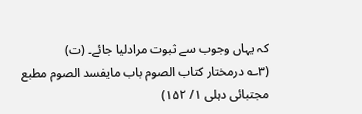کہ یہاں وجوب سے ثبوت مرادلیا جائے۔ (ت)
(۳؎ درمختار کتاب الصوم باب مایفسد الصوم مطبع مجتبائی دہلی ۱/ ۱۵۲)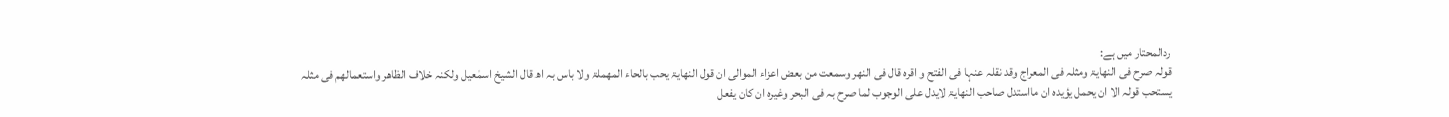ردالمحتار میں ہے:
قولہ صرح فی النھایۃ ومثلہ فی المعراج وقد نقلہ عنہا فی الفتح و اقرہ قال فی النھر وسمعت من بعض اعزاء الموالی ان قول النھایۃ یحب بالحاء المھملۃ ولا باس بہ اھ قال الشیخ اسمٰعیل ولکنہ خلاف الظاھر واستعمالھم فی مثلہ یستحب قولہ الا ان یحمل یؤیدہ ان مااستدل صاحب النھایۃ لایدل علی الوجوب لما صرح بہ فی البحر وغیرہ ان کان یفعل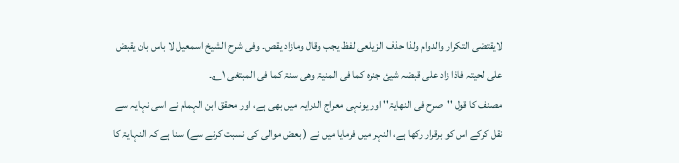لایقتضی التکرار والدوام ولذا حذف الزیلعی لفظ یجب وقال ومازاد یقص۔ وفی شرح الشیخ اسمعیل لا باس بان یقبض علی لحیتہ فاذا زاد علی قبضہ شیئ جنرہ کما فی المنیۃ وھی سنۃ کما فی المبتغی ۱؎۔
مصنف کا قول ''صرح فی النھایۃ'' اور یونہی معراج الدرایہ میں بھی ہے، اور محقق ابن الہمام نے اسی نہایہ سے نقل کرکے اس کو برقرار رکھا ہے، النہر میں فرمایا میں نے ( بعض موالی کی نسبت کرنے سے) سنا ہے کہ النہایۃ کا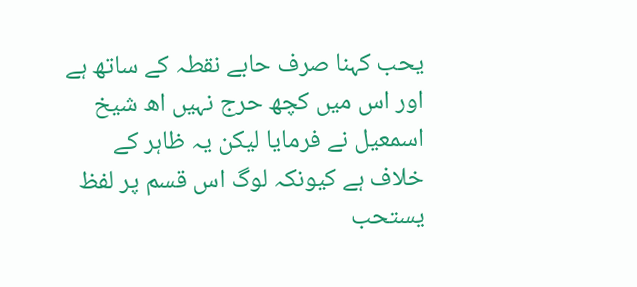یحب کہنا صرف حابے نقطہ کے ساتھ ہے اور اس میں کچھ حرج نہیں اھ شیخ اسمعیل نے فرمایا لیکن یہ ظاہر کے خلاف ہے کیونکہ لوگ اس قسم پر لفظ یستحب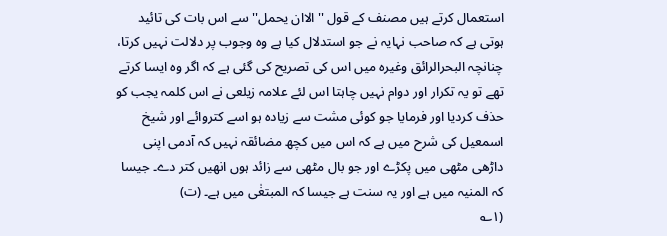استعمال کرتے ہیں مصنف کے قول ''الاان یحمل'' سے اس بات کی تائید ہوتی ہے کہ صاحب نہایہ نے جو استدلال کیا ہے وہ وجوب پر دلالت نہیں کرتا، چنانچہ البحرالرائق وغیرہ میں اس کی تصریح کی گئی ہے کہ اگر وہ ایسا کرتے تھے تو یہ تکرار اور دوام نہیں چاہتا اس لئے علامہ زیلعی نے اس کلمہ یجب کو حذف کردیا اور فرمایا جو کوئی مشت سے زیادہ ہو اسے کتروائے اور شیخ اسمعیل کی شرح میں ہے کہ اس میں کچھ مضائقہ نہیں کہ آدمی اپنی داڑھی مٹھی میں پکڑے اور جو بال مٹھی سے زائد ہوں انھیں کتر دے۔ جیسا کہ المنیہ میں ہے اور یہ سنت ہے جیسا کہ المبتغٰی میں ہے۔ (ت)
(۱؎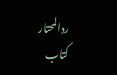ردالمحتار کتاب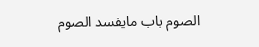الصوم باب مایفسد الصوم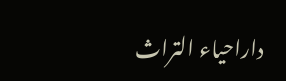داراحیاء التراث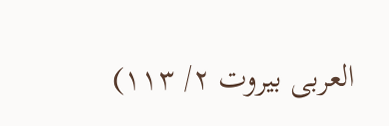العربی بیروت ۲/ ۱۱۳)